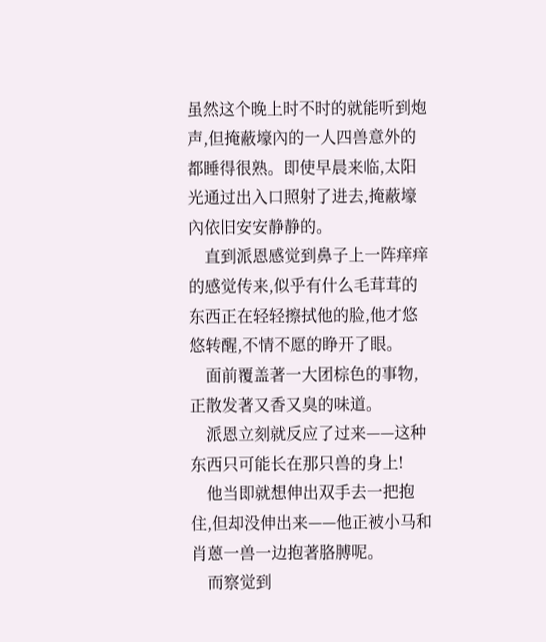虽然这个晚上时不时的就能听到炮声,但掩蔽壕內的一人四兽意外的都睡得很熟。即使早晨来临,太阳光通过出入口照射了进去,掩蔽壕內依旧安安静静的。
    直到派恩感觉到鼻子上一阵痒痒的感觉传来,似乎有什么毛茸茸的东西正在轻轻擦拭他的脸,他才悠悠转醒,不情不愿的睁开了眼。
    面前覆盖著一大团棕色的事物,正散发著又香又臭的味道。
    派恩立刻就反应了过来——这种东西只可能长在那只兽的身上!
    他当即就想伸出双手去一把抱住,但却没伸出来——他正被小马和肖蒽一兽一边抱著胳膊呢。
    而察觉到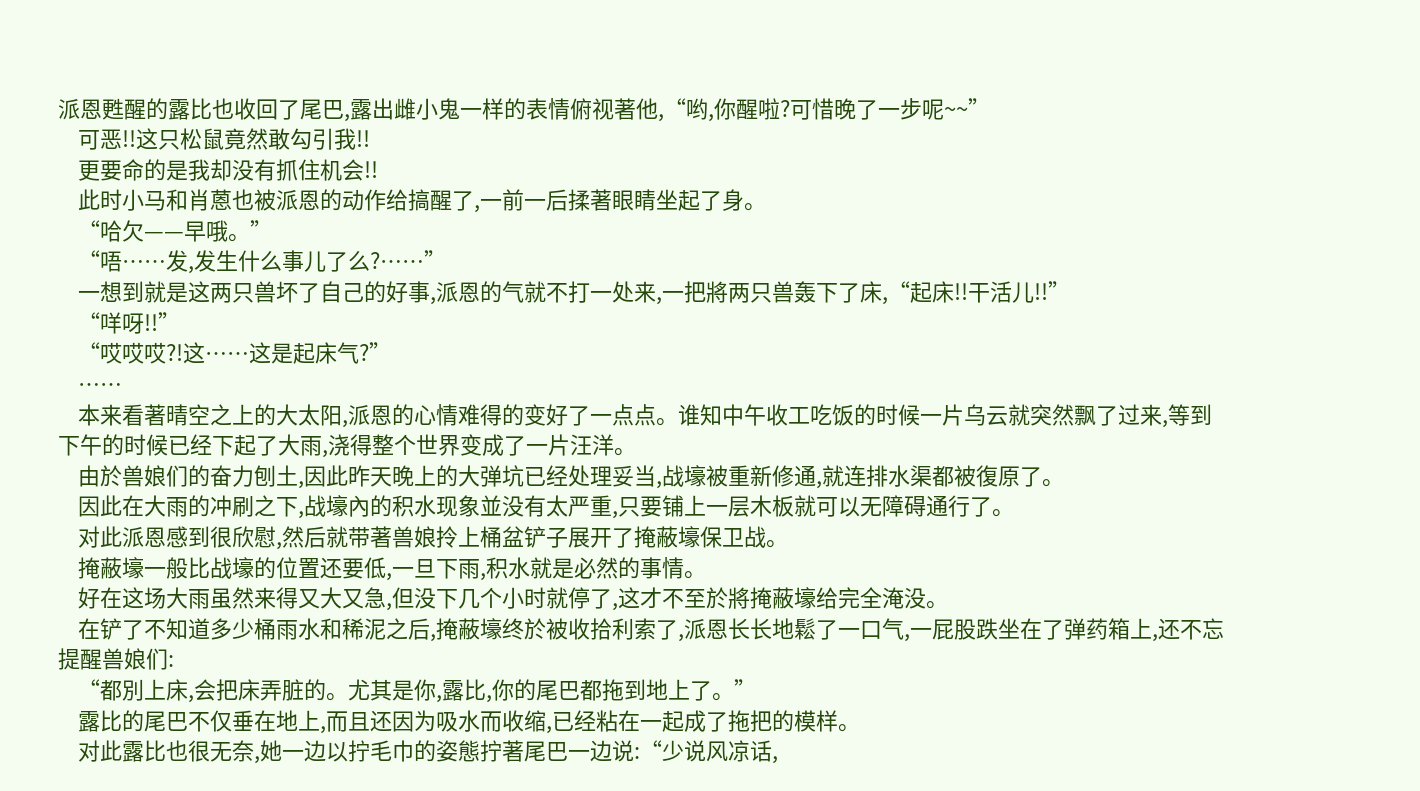派恩甦醒的露比也收回了尾巴,露出雌小鬼一样的表情俯视著他,“哟,你醒啦?可惜晚了一步呢~~”
    可恶!!这只松鼠竟然敢勾引我!!
    更要命的是我却没有抓住机会!!
    此时小马和肖蒽也被派恩的动作给搞醒了,一前一后揉著眼睛坐起了身。
    “哈欠——早哦。”
    “唔……发,发生什么事儿了么?……”
    一想到就是这两只兽坏了自己的好事,派恩的气就不打一处来,一把將两只兽轰下了床,“起床!!干活儿!!”
    “咩呀!!”
    “哎哎哎?!这……这是起床气?”
    ……
    本来看著晴空之上的大太阳,派恩的心情难得的变好了一点点。谁知中午收工吃饭的时候一片乌云就突然飘了过来,等到下午的时候已经下起了大雨,浇得整个世界变成了一片汪洋。
    由於兽娘们的奋力刨土,因此昨天晚上的大弹坑已经处理妥当,战壕被重新修通,就连排水渠都被復原了。
    因此在大雨的冲刷之下,战壕內的积水现象並没有太严重,只要铺上一层木板就可以无障碍通行了。
    对此派恩感到很欣慰,然后就带著兽娘拎上桶盆铲子展开了掩蔽壕保卫战。
    掩蔽壕一般比战壕的位置还要低,一旦下雨,积水就是必然的事情。
    好在这场大雨虽然来得又大又急,但没下几个小时就停了,这才不至於將掩蔽壕给完全淹没。
    在铲了不知道多少桶雨水和稀泥之后,掩蔽壕终於被收拾利索了,派恩长长地鬆了一口气,一屁股跌坐在了弹药箱上,还不忘提醒兽娘们:
    “都別上床,会把床弄脏的。尤其是你,露比,你的尾巴都拖到地上了。”
    露比的尾巴不仅垂在地上,而且还因为吸水而收缩,已经粘在一起成了拖把的模样。
    对此露比也很无奈,她一边以拧毛巾的姿態拧著尾巴一边说:“少说风凉话,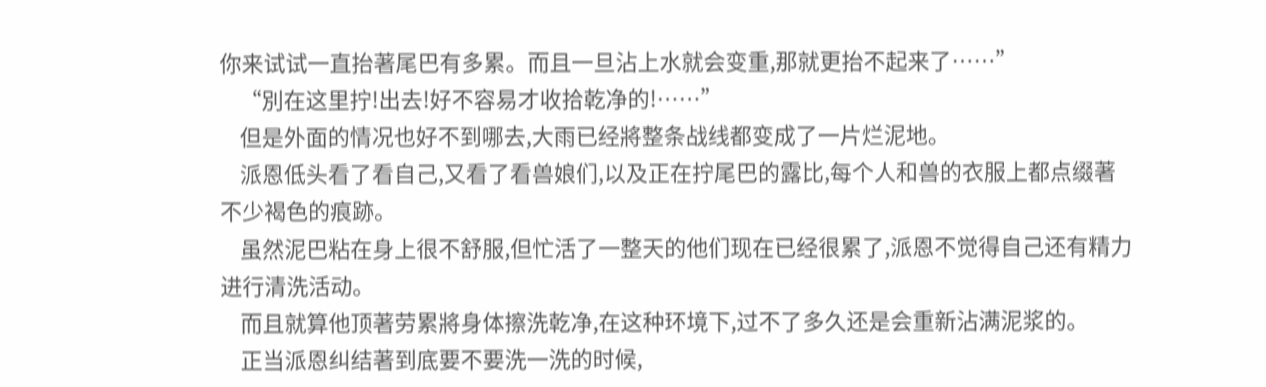你来试试一直抬著尾巴有多累。而且一旦沾上水就会变重,那就更抬不起来了……”
    “別在这里拧!出去!好不容易才收拾乾净的!……”
    但是外面的情况也好不到哪去,大雨已经將整条战线都变成了一片烂泥地。
    派恩低头看了看自己,又看了看兽娘们,以及正在拧尾巴的露比,每个人和兽的衣服上都点缀著不少褐色的痕跡。
    虽然泥巴粘在身上很不舒服,但忙活了一整天的他们现在已经很累了,派恩不觉得自己还有精力进行清洗活动。
    而且就算他顶著劳累將身体擦洗乾净,在这种环境下,过不了多久还是会重新沾满泥浆的。
    正当派恩纠结著到底要不要洗一洗的时候,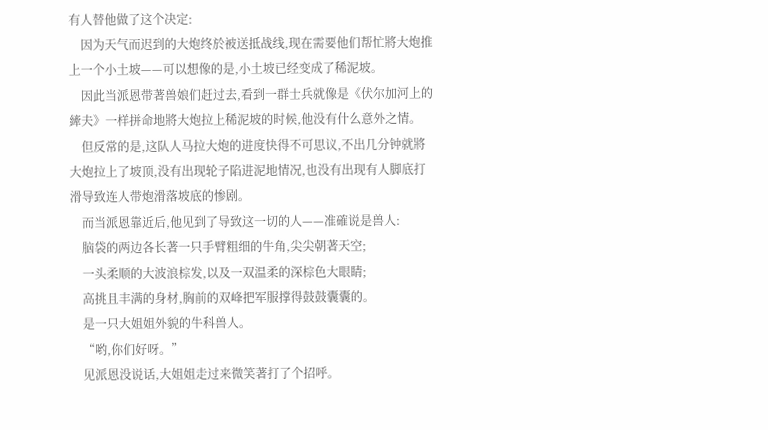有人替他做了这个决定:
    因为天气而迟到的大炮终於被送抵战线,现在需要他们帮忙將大炮推上一个小土坡——可以想像的是,小土坡已经变成了稀泥坡。
    因此当派恩带著兽娘们赶过去,看到一群士兵就像是《伏尔加河上的縴夫》一样拼命地將大炮拉上稀泥坡的时候,他没有什么意外之情。
    但反常的是,这队人马拉大炮的进度快得不可思议,不出几分钟就將大炮拉上了坡顶,没有出现轮子陷进泥地情况,也没有出现有人脚底打滑导致连人带炮滑落坡底的惨剧。
    而当派恩靠近后,他见到了导致这一切的人——准確说是兽人:
    脑袋的两边各长著一只手臂粗细的牛角,尖尖朝著天空;
    一头柔顺的大波浪棕发,以及一双温柔的深棕色大眼睛;
    高挑且丰满的身材,胸前的双峰把军服撑得鼓鼓囊囊的。
    是一只大姐姐外貌的牛科兽人。
    “哟,你们好呀。”
    见派恩没说话,大姐姐走过来微笑著打了个招呼。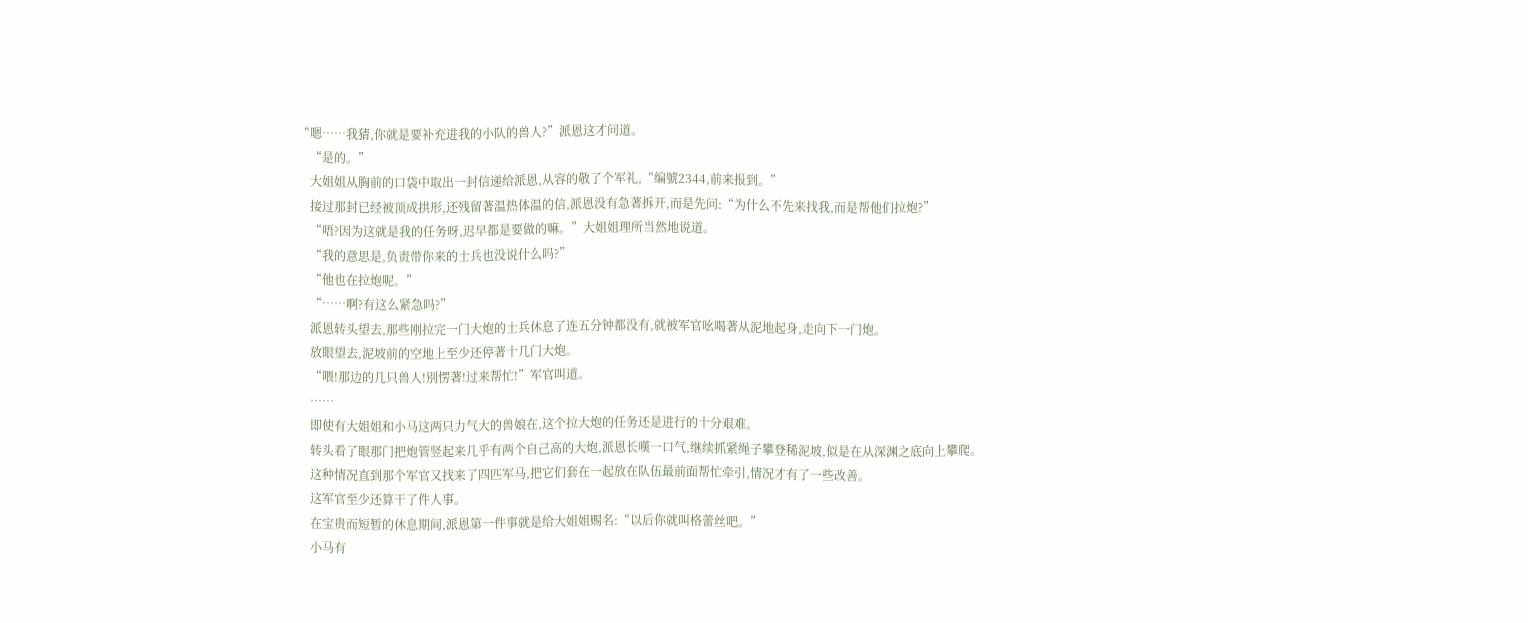“嗯……我猜,你就是要补充进我的小队的兽人?”派恩这才问道。
    “是的。”
    大姐姐从胸前的口袋中取出一封信递给派恩,从容的敬了个军礼,“编號2344,前来报到。”
    接过那封已经被顶成拱形,还残留著温热体温的信,派恩没有急著拆开,而是先问:“为什么不先来找我,而是帮他们拉炮?”
    “唔?因为这就是我的任务呀,迟早都是要做的嘛。”大姐姐理所当然地说道。
    “我的意思是,负责带你来的士兵也没说什么吗?”
    “他也在拉炮呢。”
    “……啊?有这么紧急吗?”
    派恩转头望去,那些刚拉完一门大炮的士兵休息了连五分钟都没有,就被军官吆喝著从泥地起身,走向下一门炮。
    放眼望去,泥坡前的空地上至少还停著十几门大炮。
    “喂!那边的几只兽人!別愣著!过来帮忙!”军官叫道。
    ……
    即使有大姐姐和小马这两只力气大的兽娘在,这个拉大炮的任务还是进行的十分艰难。
    转头看了眼那门把炮管竖起来几乎有两个自己高的大炮,派恩长嘆一口气,继续抓紧绳子攀登稀泥坡,似是在从深渊之底向上攀爬。
    这种情况直到那个军官又找来了四匹军马,把它们套在一起放在队伍最前面帮忙牵引,情况才有了一些改善。
    这军官至少还算干了件人事。
    在宝贵而短暂的休息期间,派恩第一件事就是给大姐姐赐名:“以后你就叫格蕾丝吧。”
    小马有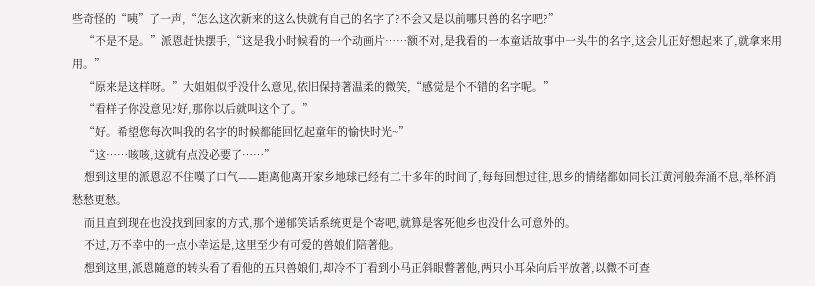些奇怪的“咦”了一声,“怎么这次新来的这么快就有自己的名字了?不会又是以前哪只兽的名字吧?”
    “不是不是。”派恩赶快摆手,“这是我小时候看的一个动画片……额不对,是我看的一本童话故事中一头牛的名字,这会儿正好想起来了,就拿来用用。”
    “原来是这样呀。”大姐姐似乎没什么意见,依旧保持著温柔的微笑,“感觉是个不错的名字呢。”
    “看样子你没意见?好,那你以后就叫这个了。”
    “好。希望您每次叫我的名字的时候都能回忆起童年的愉快时光~”
    “这……咳咳,这就有点没必要了……”
    想到这里的派恩忍不住嘆了口气——距离他离开家乡地球已经有二十多年的时间了,每每回想过往,思乡的情绪都如同长江黄河般奔涌不息,举杯消愁愁更愁。
    而且直到现在也没找到回家的方式,那个递郁笑话系统更是个寄吧,就算是客死他乡也没什么可意外的。
    不过,万不幸中的一点小幸运是,这里至少有可爱的兽娘们陪著他。
    想到这里,派恩隨意的转头看了看他的五只兽娘们,却冷不丁看到小马正斜眼瞥著他,两只小耳朵向后平放著,以微不可查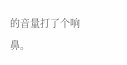的音量打了个响鼻。